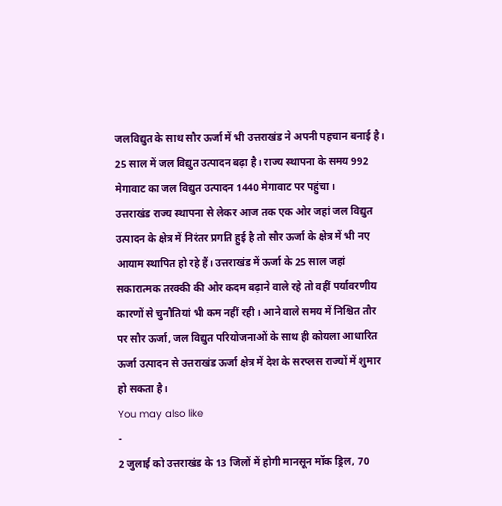जलविद्युत के साथ सौर ऊर्जा में भी उत्तराखंड ने अपनी पहचान बनाई है। 25 साल में जल विद्युत उत्पादन बढ़ा है। राज्य स्थापना के समय 992 मेगावाट का जल विद्युत उत्पादन 1440 मेगावाट पर पहुंचा।
उत्तराखंड राज्य स्थापना से लेकर आज तक एक ओर जहां जल विद्युत उत्पादन के क्षेत्र में निरंतर प्रगति हुई है तो सौर ऊर्जा के क्षेत्र में भी नए आयाम स्थापित हो रहे हैं। उत्तराखंड में ऊर्जा के 25 साल जहां सकारात्मक तरक्की की ओर कदम बढ़ाने वाले रहे तो वहीं पर्यावरणीय कारणों से चुनौतियां भी कम नहीं रही। आने वाले समय में निश्चित तौर पर सौर ऊर्जा, जल विद्युत परियोजनाओं के साथ ही कोयला आधारित ऊर्जा उत्पादन से उत्तराखंड ऊर्जा क्षेत्र में देश के सरप्लस राज्यों में शुमार हो सकता है।
You may also like
-
2 जुलाई को उत्तराखंड के 13 जिलों में होगी मानसून मॉक ड्रिल, 70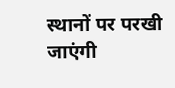स्थानों पर परखी जाएंगी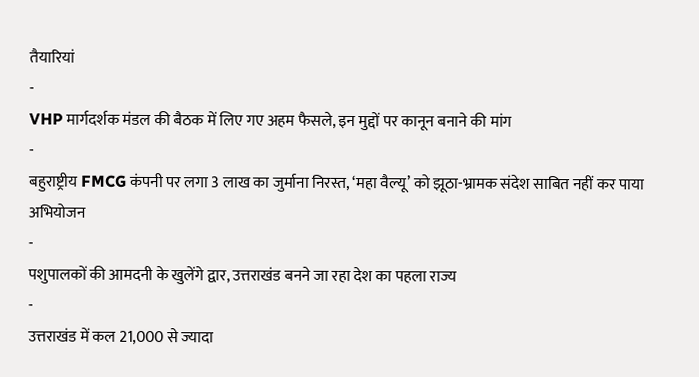तैयारियां
-
VHP मार्गदर्शक मंडल की बैठक में लिए गए अहम फैसले, इन मुद्दों पर कानून बनाने की मांग
-
बहुराष्ट्रीय FMCG कंपनी पर लगा 3 लाख का जुर्माना निरस्त, ‘महा वैल्यू’ को झूठा-भ्रामक संदेश साबित नहीं कर पाया अभियोजन
-
पशुपालकों की आमदनी के खुलेंगे द्वार, उत्तराखंड बनने जा रहा देश का पहला राज्य
-
उत्तराखंड में कल 21,000 से ज्यादा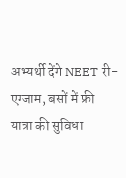अभ्यर्थी देंगे NEET री-एग्जाम, बसों में फ्री यात्रा की सुविधा